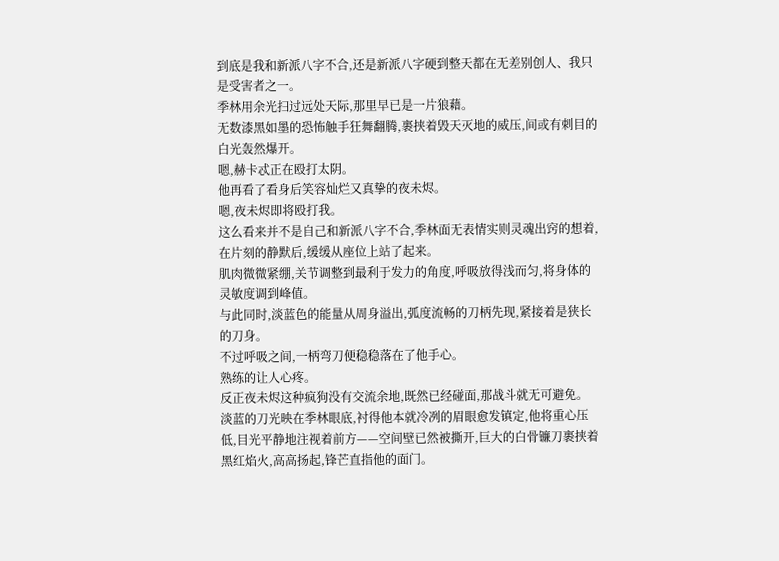到底是我和新派八字不合,还是新派八字硬到整天都在无差别创人、我只是受害者之一。
季林用余光扫过远处天际,那里早已是一片狼藉。
无数漆黑如墨的恐怖触手狂舞翻腾,裹挟着毁天灭地的威压,间或有刺目的白光轰然爆开。
嗯,赫卡忒正在殴打太阴。
他再看了看身后笑容灿烂又真挚的夜未烬。
嗯,夜未烬即将殴打我。
这么看来并不是自己和新派八字不合,季林面无表情实则灵魂出窍的想着,在片刻的静默后,缓缓从座位上站了起来。
肌肉微微紧绷,关节调整到最利于发力的角度,呼吸放得浅而匀,将身体的灵敏度调到峰值。
与此同时,淡蓝色的能量从周身溢出,弧度流畅的刀柄先现,紧接着是狭长的刀身。
不过呼吸之间,一柄弯刀便稳稳落在了他手心。
熟练的让人心疼。
反正夜未烬这种疯狗没有交流余地,既然已经碰面,那战斗就无可避免。
淡蓝的刀光映在季林眼底,衬得他本就冷冽的眉眼愈发镇定,他将重心压低,目光平静地注视着前方——空间壁已然被撕开,巨大的白骨镰刀裹挟着黑红焰火,高高扬起,锋芒直指他的面门。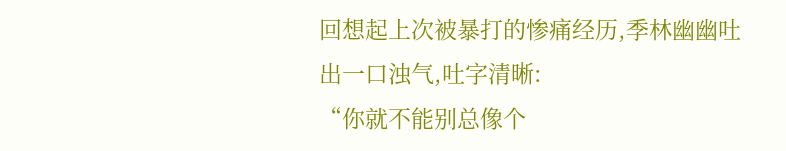回想起上次被暴打的惨痛经历,季林幽幽吐出一口浊气,吐字清晰:
“你就不能别总像个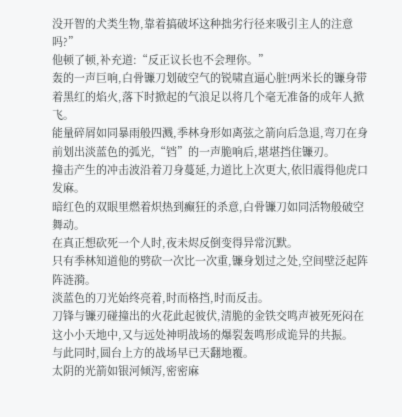没开智的犬类生物,靠着搞破坏这种拙劣行径来吸引主人的注意吗?”
他顿了顿,补充道:“反正议长也不会理你。”
轰的一声巨响,白骨镰刀划破空气的锐啸直逼心脏!两米长的镰身带着黑红的焰火,落下时掀起的气浪足以将几个毫无准备的成年人掀飞。
能量碎屑如同暴雨般四溅,季林身形如离弦之箭向后急退,弯刀在身前划出淡蓝色的弧光,“铛”的一声脆响后,堪堪挡住镰刃。
撞击产生的冲击波沿着刀身蔓延,力道比上次更大,依旧震得他虎口发麻。
暗红色的双眼里燃着炽热到癫狂的杀意,白骨镰刀如同活物般破空舞动。
在真正想砍死一个人时,夜未烬反倒变得异常沉默。
只有季林知道他的劈砍一次比一次重,镰身划过之处,空间壁泛起阵阵涟漪。
淡蓝色的刀光始终亮着,时而格挡,时而反击。
刀锋与镰刃碰撞出的火花此起彼伏,清脆的金铁交鸣声被死死闷在这小小天地中,又与远处神明战场的爆裂轰鸣形成诡异的共振。
与此同时,圆台上方的战场早已天翻地覆。
太阴的光箭如银河倾泻,密密麻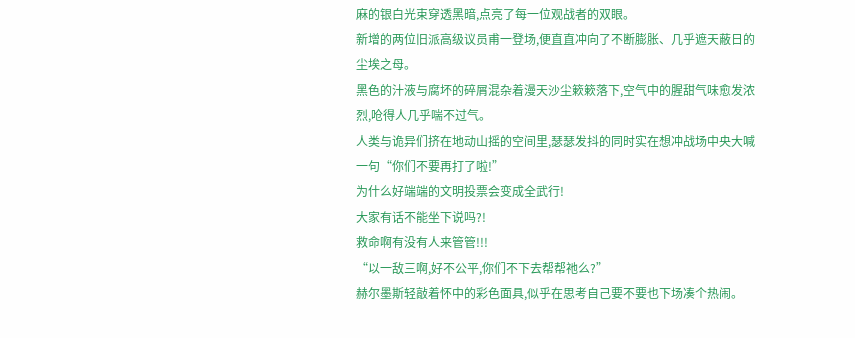麻的银白光束穿透黑暗,点亮了每一位观战者的双眼。
新增的两位旧派高级议员甫一登场,便直直冲向了不断膨胀、几乎遮天蔽日的尘埃之母。
黑色的汁液与腐坏的碎屑混杂着漫天沙尘簌簌落下,空气中的腥甜气味愈发浓烈,呛得人几乎喘不过气。
人类与诡异们挤在地动山摇的空间里,瑟瑟发抖的同时实在想冲战场中央大喊一句“你们不要再打了啦!”
为什么好端端的文明投票会变成全武行!
大家有话不能坐下说吗?!
救命啊有没有人来管管!!!
“以一敌三啊,好不公平,你们不下去帮帮祂么?”
赫尔墨斯轻敲着怀中的彩色面具,似乎在思考自己要不要也下场凑个热闹。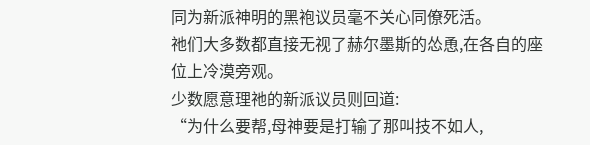同为新派神明的黑袍议员毫不关心同僚死活。
祂们大多数都直接无视了赫尔墨斯的怂恿,在各自的座位上冷漠旁观。
少数愿意理祂的新派议员则回道:
“为什么要帮,母神要是打输了那叫技不如人,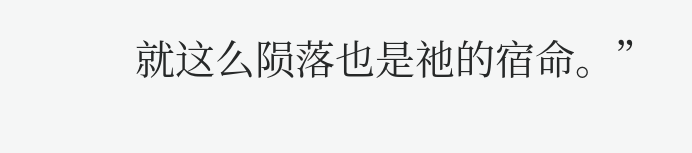就这么陨落也是祂的宿命。”